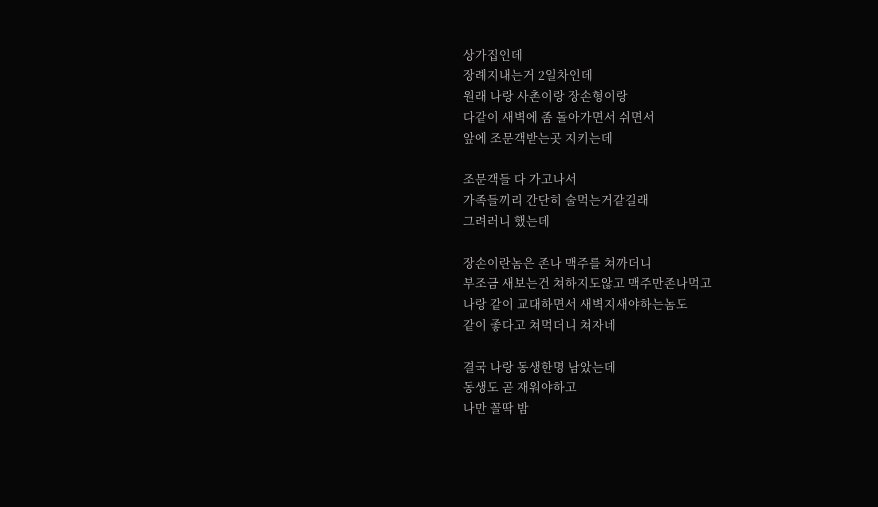상가집인데
장례지내는거 2일차인데
원래 나랑 사촌이랑 장손형이랑
다같이 새벽에 좀 돌아가면서 쉬면서
앞에 조문객받는곳 지키는데

조문객들 다 가고나서
가족들끼리 간단히 술먹는거같길래
그려러니 했는데

장손이란놈은 존나 맥주를 쳐까더니
부조금 새보는건 쳐하지도않고 맥주만존나먹고
나랑 같이 교대하면서 새벽지새야하는놈도
같이 좋다고 쳐먹더니 쳐자네

결국 나랑 동생한명 남았는데
동생도 곧 재워야하고
나만 꼴딱 밤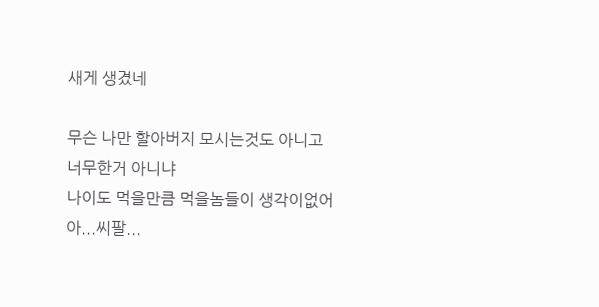새게 생겼네

무슨 나만 할아버지 모시는것도 아니고
너무한거 아니냐
나이도 먹을만큼 먹을놈들이 생각이없어
아...씨팔...